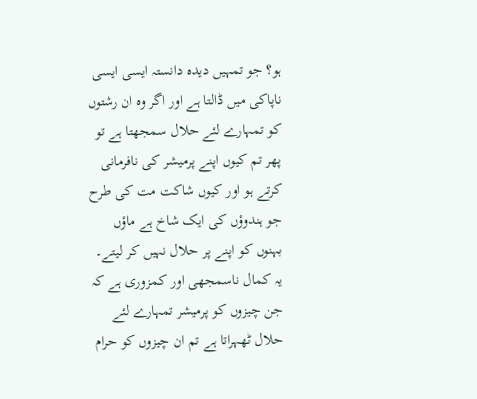ہو؟ جو تمہیں دیدہ دانستہ ایسی ایسی ناپاکی میں ڈالتا ہے اور اگر وہ ان رشتوں کو تمہارے لئے حلال سمجھتا ہے تو پھر تم کیوں اپنے پرمیشر کی نافرمانی کرتے ہو اور کیوں شاکت مت کی طرح جو ہندوؤں کی ایک شاخ ہے ماؤں بہنوں کو اپنے پر حلال نہیں کر لیتے۔ یہ کمال ناسمجھی اور کمزوری ہے کہ جن چیزوں کو پرمیشر تمہارے لئے حلال ٹھہراتا ہے تم ان چیزوں کو حرام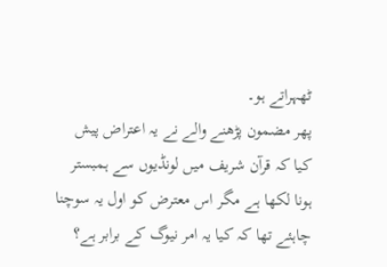ٹھہراتے ہو۔
پھر مضمون پڑھنے والے نے یہ اعتراض پیش کیا کہ قرآن شریف میں لونڈیوں سے ہمبستر ہونا لکھا ہے مگر اس معترض کو اول یہ سوچنا چاہئے تھا کہ کیا یہ امر نیوگ کے برابر ہے؟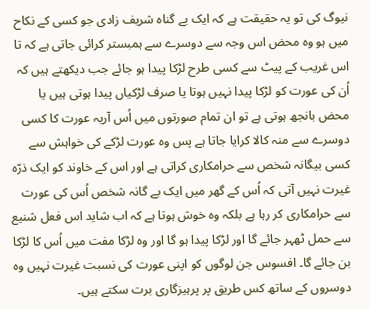نیوگ کی تو یہ حقیقت ہے کہ ایک بے گناہ شریف زادی جو کسی کے نکاح میں ہو وہ محض اس وجہ سے دوسرے سے ہمبستر کرائی جاتی ہے کہ تا اس غریب کے پیٹ سے کسی طرح لڑکا پیدا ہو جائے جب دیکھتے ہیں کہ اُن کی عورت کو لڑکا پیدا نہیں ہوتا یا صرف لڑکیاں پیدا ہوتی ہیں یا محض بانجھ ہوتی ہے تو ان تمام صورتوں میں اُس آریہ عورت کا کسی دوسرے سے منہ کالا کرایا جاتا ہے پس وہ عورت لڑکے کی خواہش سے کسی بیگانہ شخص سے حرامکاری کراتی ہے اور اس کے خاوند کو ایک ذرّہ غیرت نہیں آتی کہ اُس کے گھر میں ایک بے گانہ شخص اُس کی عورت سے حرامکاری کر رہا ہے بلکہ وہ خوش ہوتا ہے کہ اب شاید اس فعل شنیع سے حمل ٹھہر جائے گا اور لڑکا پیدا ہو گا اور وہ لڑکا مفت میں اُس کا لڑکا بن جائے گا۔ افسوس جن لوگوں کو اپنی عورت کی نسبت غیرت نہیں وہ دوسروں کے ساتھ کس طریق پر پرہیزگاری برت سکتے ہیں۔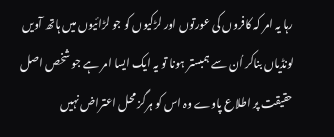رہا یہ امر کہ کافروں کی عورتوں اور لڑکیوں کو جو لڑائیوں میں ہاتھ آویں لونڈیاں بناکر اُن سے ہمبستر ہونا تو یہ ایک ایسا امر ہے جو شخص اصل حقیقت پر اطلاع پاوے وہ اس کو ہرگز محل اعتراض نہیں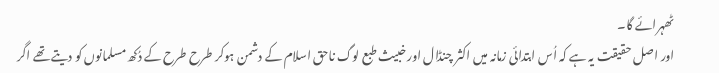ٹھہرائے گا۔
اور اصل حقیقت یہ ہے کہ اُس ابتدائی زمانہ میں اکثر چنڈال اور خبیث طبع لوگ ناحق اسلام کے دشمن ہوکر طرح طرح کے دُکھ مسلمانوں کو دیتے تھے اگر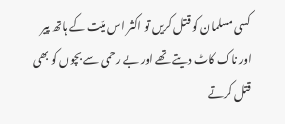کسی مسلمان کو قتل کریں تو اکثر اس میّت کے ہاتھ پیر اور ناک کاٹ دیتے تھے اور بے رحمی سے بچوں کو بھی قتل کرتے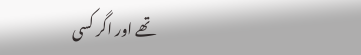تھے اور اگر کسی